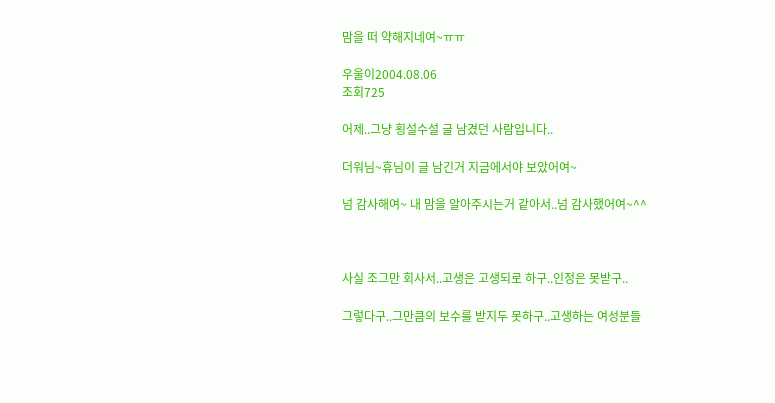맘을 떠 약해지네여~ㅠㅠ

우울이2004.08.06
조회725

어제..그냥 횡설수설 글 남겼던 사람입니다..

더워님~휴님이 글 남긴거 지금에서야 보았어여~

넘 감사해여~ 내 맘을 알아주시는거 같아서..넘 감사했어여~^^



사실 조그만 회사서..고생은 고생되로 하구..인정은 못받구..

그렇다구..그만큼의 보수를 받지두 못하구..고생하는 여성분들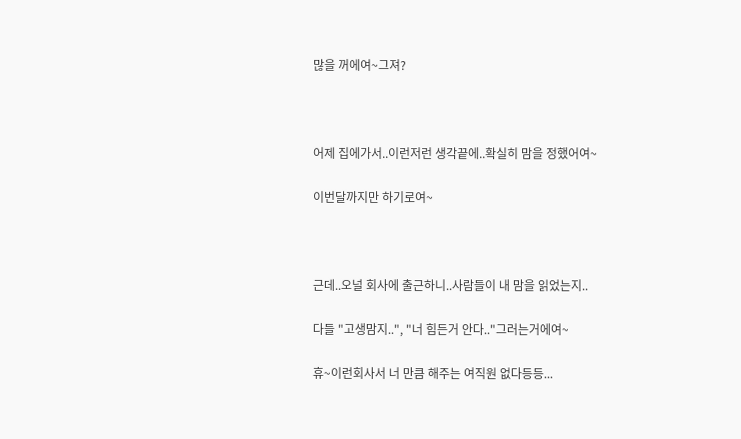많을 꺼에여~그져?



어제 집에가서..이런저런 생각끝에..확실히 맘을 정했어여~

이번달까지만 하기로여~



근데..오널 회사에 출근하니..사람들이 내 맘을 읽었는지..

다들 "고생맘지..", "너 힘든거 안다.."그러는거에여~

휴~이런회사서 너 만큼 해주는 여직원 없다등등...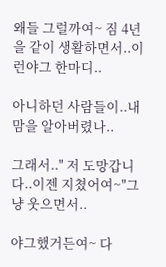왜들 그럴까여~ 짐 4년을 같이 생활하면서..이런야그 한마디..

아니하던 사람들이..내 맘을 알아버렸나..

그래서.." 저 도망갑니다..이젠 지쳤어여~"그냥 웃으면서..

야그했거든여~ 다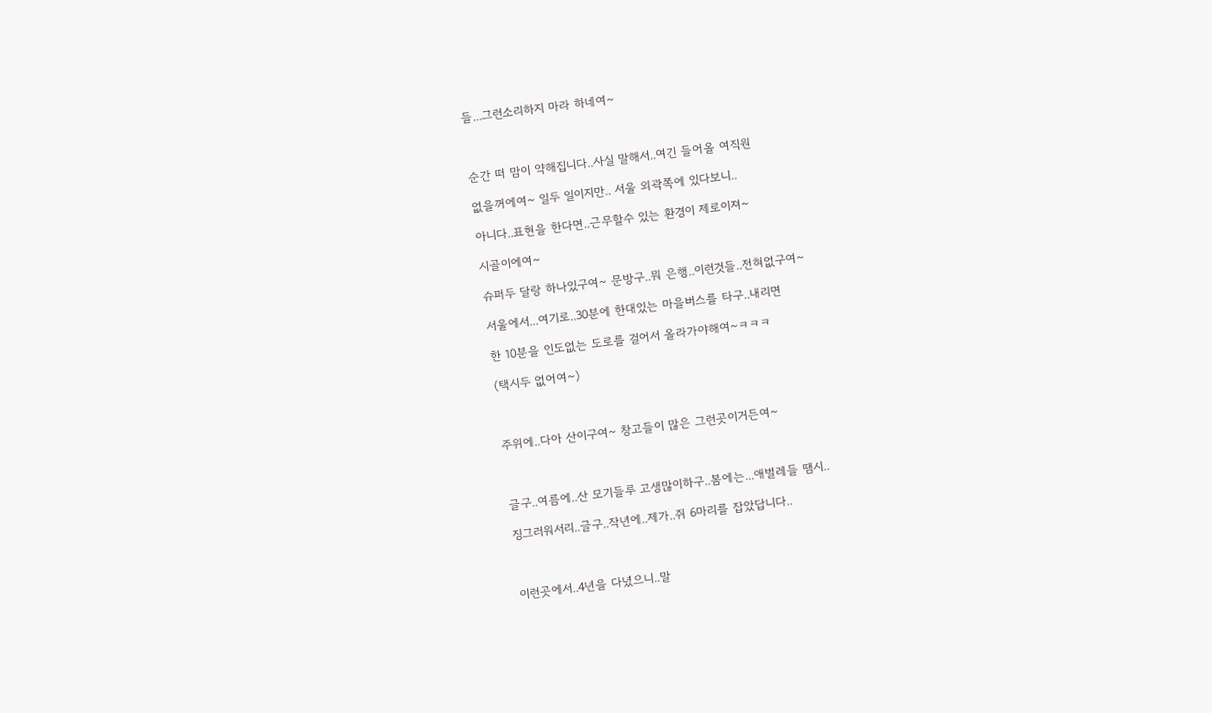들...그런소리하지 마라 하네여~



순간 떠 맘이 약해집니다..사실 말해서..여긴 들어올 여직원

없을꺼에여~ 일두 일이지만.. 서울 외곽쪽에 있다보니..

아니다..표현을 한다면..근무할수 있는 환경이 제로이져~

시골이에여~

슈퍼두 달랑 하나있구여~ 문방구..뭐 은행..이런것들..전혀없구여~

서울에서...여기로..30분에 한대있는 마을버스를 타구..내리면

한 10분을 인도없는 도로를 걸어서 올라가야해여~ㅋㅋㅋ

(택시두 없어여~)



주위에..다아 산이구여~ 창고들이 많은 그런곳이거든여~



글구..여름에..산 모기들루 고생많이하구..봄에는...애벌레들 땜시..

징그러워서리..글구..작년에..제가..쥐 6마리를 잡았답니다..



이런곳에서..4년을 다녔으니..말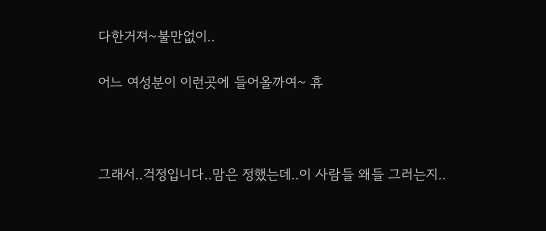다한거져~불만없이..

어느 여성분이 이런곳에 들어올까여~ 휴



그래서..걱정입니다..맘은 정했는데..이 사람들 왜들 그러는지..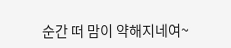순간 떠 맘이 약해지네여~